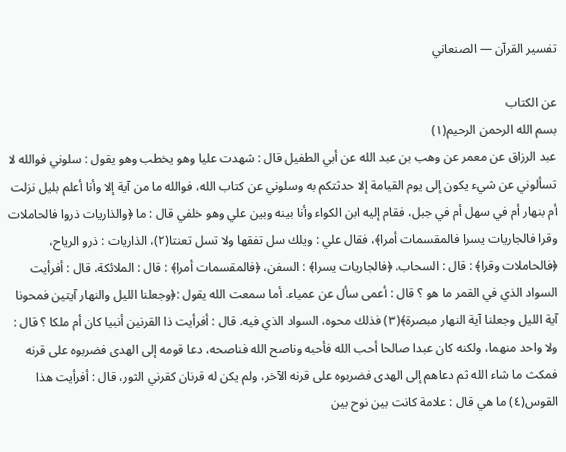تفسير القرآن — الصنعاني

عن الكتاب
بسم الله الرحمن الرحيم(١)
عبد الرزاق عن معمر عن وهب بن عبد الله عن أبي الطفيل قال : شهدت عليا وهو يخطب وهو يقول : سلوني فوالله لا تسألوني عن شيء يكون إلى يوم القيامة إلا حدثتكم به وسلوني عن كتاب الله، فوالله ما من آية إلا وأنا أعلم بليل نزلت أم بنهار أم في سهل أم في جبل، فقام إليه ابن الكواء وأنا بينه وبين علي وهو خلفي قال : ما ﴿والذاريات ذروا فالحاملات وقرا فالجاريات يسرا فالمقسمات أمرا﴾، فقال علي : ويلك سل تفقها ولا تسل تعنتا(٢)، الذاريات : ذرو الرياح، ﴿فالحاملات وقرا﴾ : قال : السحاب. ﴿فالجاريات يسرا﴾ : السفن، ﴿فالمقسمات أمرا﴾ : قال : الملائكة، قال : أفرأيت السواد الذي في القمر ما هو ؟ قال : أعمى سأل عن عمياء. أما سمعت الله يقول :﴿وجعلنا الليل والنهار آيتين فمحونا آية الليل وجعلنا آية النهار مبصرة﴾(٣) فذلك محوه، السواد الذي فيه. قال : أفرأيت ذا القرنين أنبيا كان أم ملكا ؟ قال : ولا واحد منهما، ولكنه كان عبدا صالحا أحب الله فأحبه وناصح الله فناصحه، دعا قومه إلى الهدى فضربوه على قرنه فمكث ما شاء الله ثم دعاهم إلى الهدى فضربوه على قرنه الآخر، ولم يكن له قرنان كقرني الثور، قال : أفرأيت هذا القوس(٤) ما هي قال : علامة كانت بين نوح بين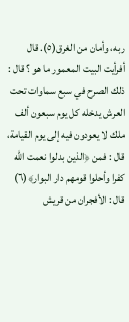ربه، وأمان من الغرق(٥). قال أفرأيت البيت المعمور ما هو ؟ قال : ذلك الصرح في سبع سماوات تحت العرش يدخله كل يوم سبعون ألف ملك لا يعودون فيه إلى يوم القيامة، قال : فمن ﴿الذين بدلوا نعمت الله كفرا وأحلوا قومهم دار البوار﴾(٦) قال : الأفجران من قريش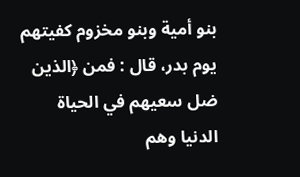بنو أمية وبنو مخزوم كفيتهم يوم بدر، قال : فمن ﴿الذين ضل سعيهم في الحياة الدنيا وهم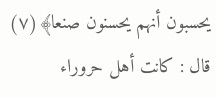يحسبون أنهم يحسنون صنعا﴾(٧) قال : كانت أهل حروراء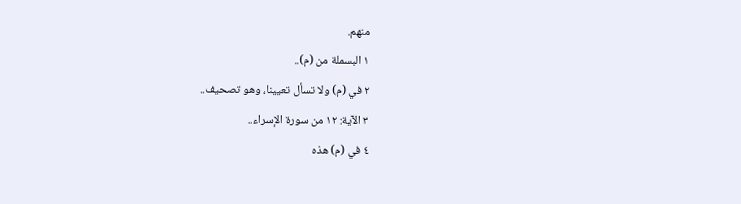منهم.
١ البسملة من (م)..
٢ في (م) ولا تسأل تعيينا، وهو تصحيف..
٣ الآية: ١٢ من سورة الإسراء..
٤ في (م) هذه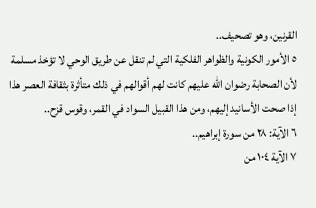القرنين، وهو تصحيف..
٥ الأمور الكونية والظواهر الفلكية التي لم تنقل عن طريق الوحي لا تؤخذ مسلمة لأن الصحابة رضوان الله عليهم كانت لهم أقوالهم في ذلك متأثرة بثقافة العصر هذا إذا صحت الأسانيد إليهم، ومن هذا القبيل السواد في القمر، وقوس قزح..
٦ الآية: ٢٨ من سورة إبراهيم..
٧ الآية ١٠٤ من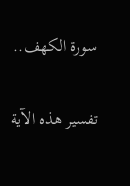سورة الكهف..

تفسير هذه الآية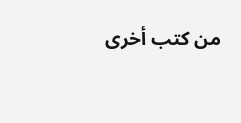من كتب أخرى